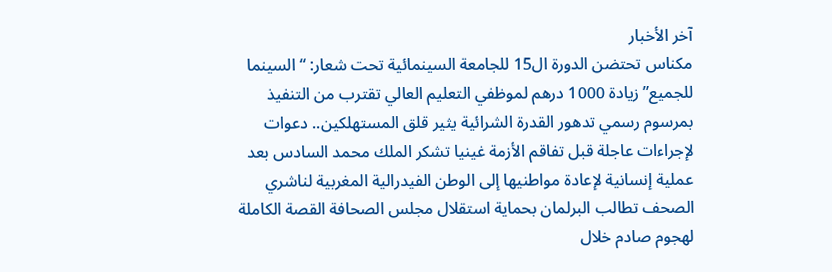آخر الأخبار
مكناس تحتضن الدورة ال15 للجامعة السينمائية تحت شعار: “السينما للجميع” زيادة 1000 درهم لموظفي التعليم العالي تقترب من التنفيذ بمرسوم رسمي تدهور القدرة الشرائية يثير قلق المستهلكين.. دعوات لإجراءات عاجلة قبل تفاقم الأزمة غينيا تشكر الملك محمد السادس بعد عملية إنسانية لإعادة مواطنيها إلى الوطن الفيدرالية المغربية لناشري الصحف تطالب البرلمان بحماية استقلال مجلس الصحافة القصة الكاملة لهجوم صادم خلال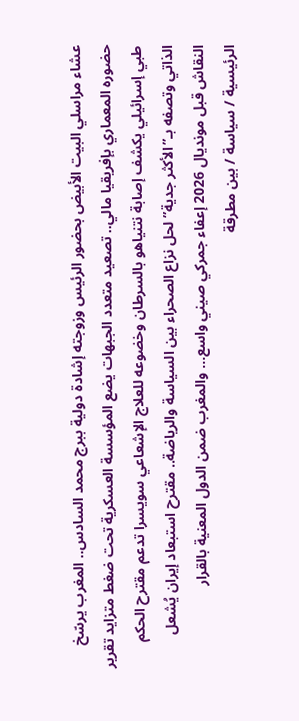عشاء مراسلي البيت الأبيض بحضور الرئيس وزوجته إشادة دولية ببرج محمد السادس.. المغرب يرسّخ حضوره المعماري بإفريقيا مالي.. تصعيد متعدد الجبهات يضع المؤسسة العسكرية تحت ضغط متزايد تقرير طبي إسرائيلي يكشف إصابة نتنياهو بالسرطان وخضوعه للعلاج الإشعاعي سويسرا تدعم مقترح الحكم الذاتي وتصفه بـ”الأكثر جدية” لحل نزاع الصحراء بين السياسة والرياضة.. مقترح استبعاد إيران يُشعل النقاش قبل مونديال 2026 إعفاء جمركي صيني واسع… والمغرب ضمن الدول المعنية بالقرار
الرئيسية / سياسة / بين مطرقة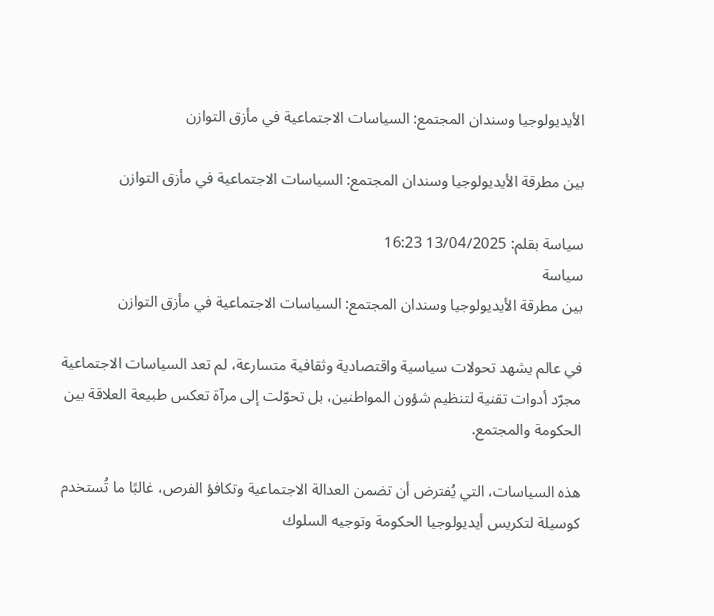الأيديولوجيا وسندان المجتمع: السياسات الاجتماعية في مأزق التوازن

بين مطرقة الأيديولوجيا وسندان المجتمع: السياسات الاجتماعية في مأزق التوازن

سياسة بقلم: 13/04/2025 16:23
سياسة
بين مطرقة الأيديولوجيا وسندان المجتمع: السياسات الاجتماعية في مأزق التوازن

في عالم يشهد تحولات سياسية واقتصادية وثقافية متسارعة، لم تعد السياسات الاجتماعية مجرّد أدوات تقنية لتنظيم شؤون المواطنين، بل تحوّلت إلى مرآة تعكس طبيعة العلاقة بين الحكومة والمجتمع.

هذه السياسات، التي يُفترض أن تضمن العدالة الاجتماعية وتكافؤ الفرص، غالبًا ما تُستخدم كوسيلة لتكريس أيديولوجيا الحكومة وتوجيه السلوك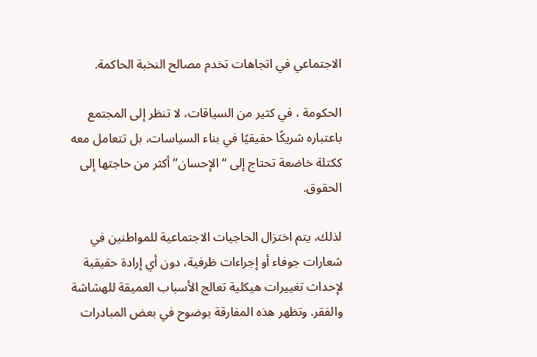الاجتماعي في اتجاهات تخدم مصالح النخبة الحاكمة.

الحكومة ، في كثير من السياقات، لا تنظر إلى المجتمع باعتباره شريكًا حقيقيًا في بناء السياسات، بل تتعامل معه ككتلة خاضعة تحتاج إلى “الإحسان” أكثر من حاجتها إلى الحقوق.

لذلك، يتم اختزال الحاجيات الاجتماعية للمواطنين في شعارات جوفاء أو إجراءات ظرفية، دون أي إرادة حقيقية لإحداث تغييرات هيكلية تعالج الأسباب العميقة للهشاشة والفقر. وتظهر هذه المفارقة بوضوح في بعض المبادرات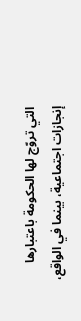التي تروّج لها الحكومة باعتبارها إنجازات اجتماعية، بينما في الواقع،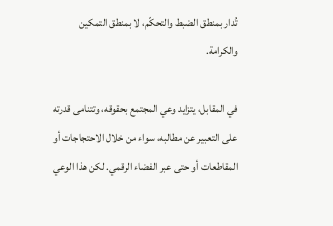تُدار بمنطق الضبط والتحكّم، لا بمنطق التمكين والكرامة.

في المقابل، يتزايد وعي المجتمع بحقوقه، وتتنامى قدرته على التعبير عن مطالبه، سواء من خلال الاحتجاجات أو المقاطعات أو حتى عبر الفضاء الرقمي. لكن هذا الوعي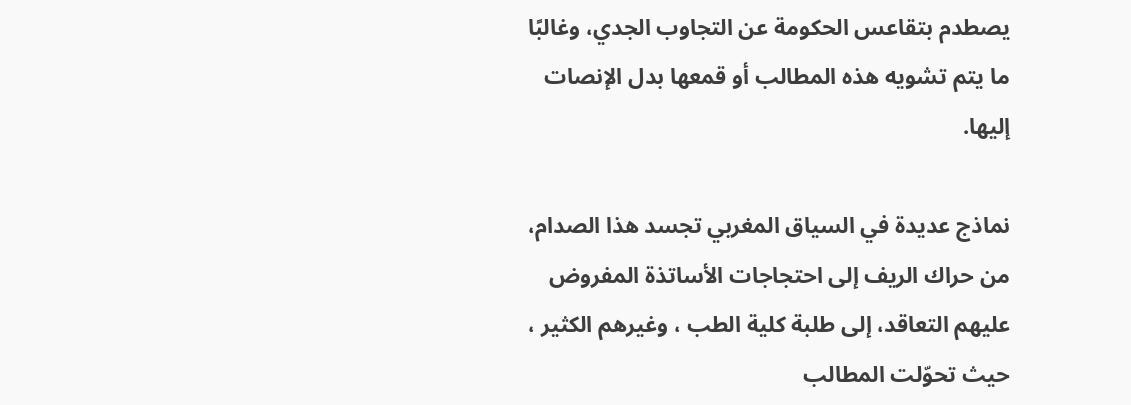يصطدم بتقاعس الحكومة عن التجاوب الجدي، وغالبًا ما يتم تشويه هذه المطالب أو قمعها بدل الإنصات إليها.

نماذج عديدة في السياق المغربي تجسد هذا الصدام، من حراك الريف إلى احتجاجات الأساتذة المفروض عليهم التعاقد، إلى طلبة كلية الطب ، وغيرهم الكثير ، حيث تحوّلت المطالب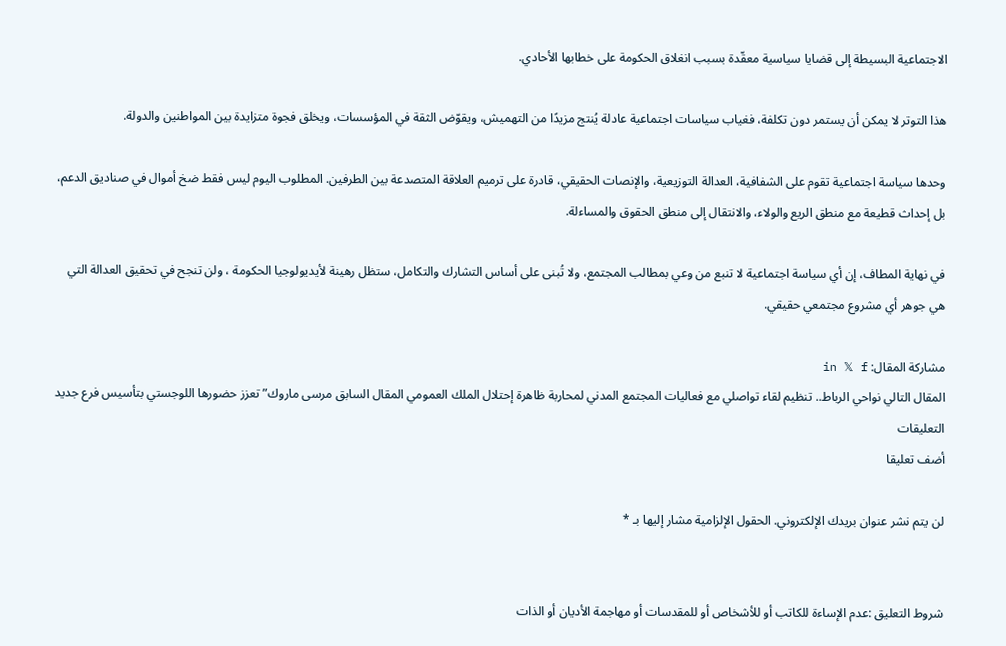الاجتماعية البسيطة إلى قضايا سياسية معقّدة بسبب انغلاق الحكومة على خطابها الأحادي.

هذا التوتر لا يمكن أن يستمر دون تكلفة، فغياب سياسات اجتماعية عادلة يُنتج مزيدًا من التهميش، ويقوّض الثقة في المؤسسات، ويخلق فجوة متزايدة بين المواطنين والدولة.

وحدها سياسة اجتماعية تقوم على الشفافية، العدالة التوزيعية، والإنصات الحقيقي، قادرة على ترميم العلاقة المتصدعة بين الطرفين. المطلوب اليوم ليس فقط ضخ أموال في صناديق الدعم، بل إحداث قطيعة مع منطق الريع والولاء، والانتقال إلى منطق الحقوق والمساءلة.

في نهاية المطاف، إن أي سياسة اجتماعية لا تنبع من وعي بمطالب المجتمع، ولا تُبنى على أساس التشارك والتكامل، ستظل رهينة لأيديولوجيا الحكومة ، ولن تنجح في تحقيق العدالة التي هي جوهر أي مشروع مجتمعي حقيقي.

مشاركة المقال: in 𝕏 f
المقال التالي نواحي الرباط.. تنظيم لقاء تواصلي مع فعاليات المجتمع المدني لمحاربة ظاهرة إحتلال الملك العمومي المقال السابق مرسى ماروك” تعزز حضورها اللوجستي بتأسيس فرع جديد
التعليقات
أضف تعليقا

لن يتم نشر عنوان بريدك الإلكتروني. الحقول الإلزامية مشار إليها بـ *


شروط التعليق :عدم الإساءة للكاتب أو للأشخاص أو للمقدسات أو مهاجمة الأديان أو الذات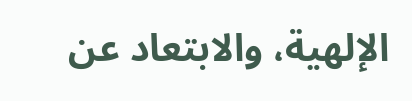الإلهية، والابتعاد عن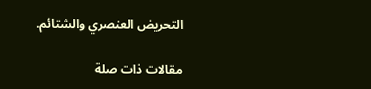التحريض العنصري والشتائم.

مقالات ذات صلة